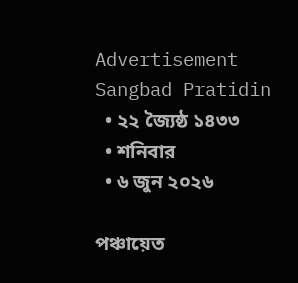Advertisement
Sangbad Pratidin
  • ২২ জ্যৈষ্ঠ ১৪৩৩
  • শনিবার
  • ৬ জুন ২০২৬

পঞ্চায়েত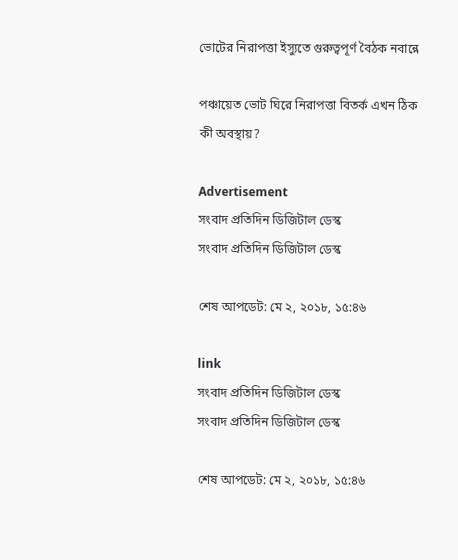ভোটের নিরাপত্তা ইস্যুতে গুরুত্বপূর্ণ বৈঠক নবান্নে

পঞ্চায়েত ভোট ঘিরে নিরাপত্তা বিতর্ক এখন ঠিক কী অবস্থায়?

Advertisement
সংবাদ প্রতিদিন ডিজিটাল ডেস্ক
সংবাদ প্রতিদিন ডিজিটাল ডেস্ক

শেষ আপডেট: মে ২, ২০১৮, ১৫:৪৬

link
সংবাদ প্রতিদিন ডিজিটাল ডেস্ক
সংবাদ প্রতিদিন ডিজিটাল ডেস্ক

শেষ আপডেট: মে ২, ২০১৮, ১৫:৪৬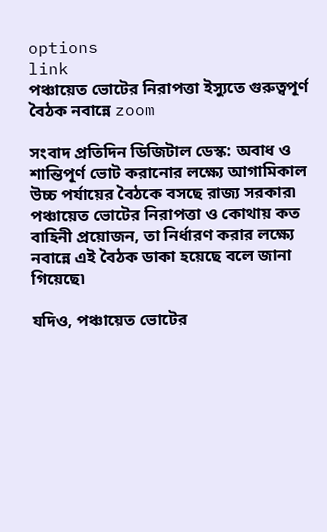options
link
পঞ্চায়েত ভোটের নিরাপত্তা ইস্যুতে গুরুত্বপূর্ণ বৈঠক নবান্নে zoom

সংবাদ প্রতিদিন ডিজিটাল ডেস্ক: অবাধ ও শান্তিপূর্ণ ভোট করানোর লক্ষ্যে আগামিকাল উচ্চ পর্যায়ের বৈঠকে বসছে রাজ্য সরকার৷ পঞ্চায়েত ভোটের নিরাপত্তা ও কোথায় কত বাহিনী প্রয়োজন, তা নির্ধারণ করার লক্ষ্যে নবান্নে এই বৈঠক ডাকা হয়েছে বলে জানা গিয়েছে৷

যদিও, পঞ্চায়েত ভোটের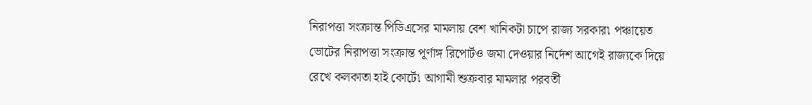নিরাপত্তা সংক্রান্ত পিডিএসের মামলায় বেশ খানিকটা চাপে রাজ্য সরকার৷ পঞ্চায়েত ভোটের নিরাপত্তা সংক্রান্ত পূর্ণাঙ্গ রিপোর্টও জমা দেওয়ার নির্দেশ আগেই রাজ্যকে দিয়ে রেখে কলকাতা হাই কোর্টে৷ আগামী শুক্রবার মামলার পরবর্তী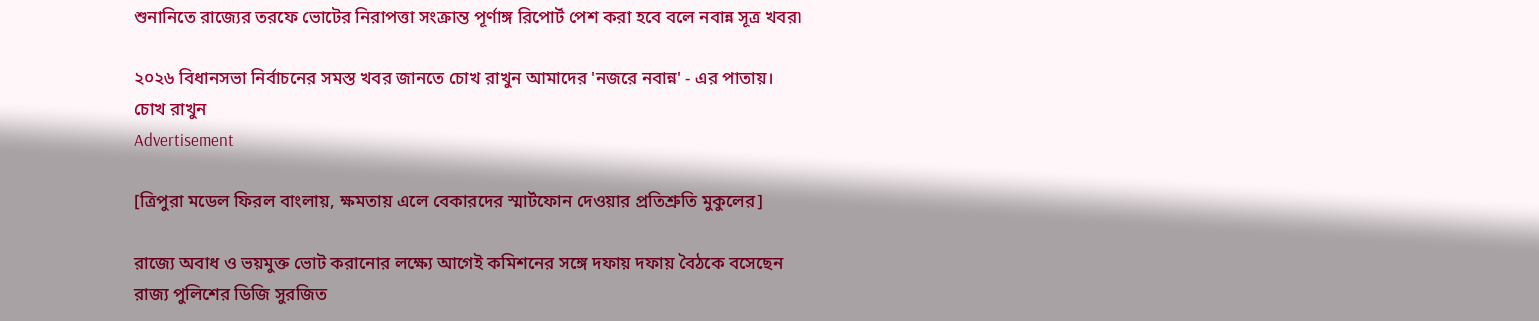শুনানিতে রাজ্যের তরফে ভোটের নিরাপত্তা সংক্রান্ত পূর্ণাঙ্গ রিপোর্ট পেশ করা হবে বলে নবান্ন সূত্র খবর৷

২০২৬ বিধানসভা নির্বাচনের সমস্ত খবর জানতে চোখ রাখুন আমাদের 'নজরে নবান্ন' - এর পাতায়।
চোখ রাখুন
Advertisement

[ত্রিপুরা মডেল ফিরল বাংলায়, ক্ষমতায় এলে বেকারদের স্মার্টফোন দেওয়ার প্রতিশ্রুতি মুকুলের]

রাজ্যে অবাধ ও ভয়মুক্ত ভোট করানোর লক্ষ্যে আগেই কমিশনের সঙ্গে দফায় দফায় বৈঠকে বসেছেন রাজ্য পুলিশের ডিজি সুরজিত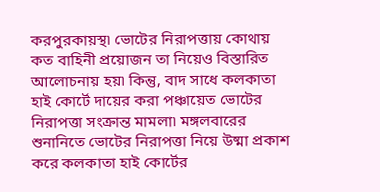করপুরকায়স্থ৷ ভোটের নিরাপত্তায় কোথায় কত বাহিনী প্রয়োজন তা নিয়েও বিস্তারিত আলোচনায় হয়৷ কিন্তু, বাদ সাধে কলকাতা হাই কোর্টে দায়ের করা পঞ্চায়েত ভোটের নিরাপত্তা সংক্রান্ত মামলা৷ মঙ্গলবারের শুনানিতে ভোটের নিরাপত্তা নিয়ে উষ্মা প্রকাশ করে কলকাতা হাই কোর্টের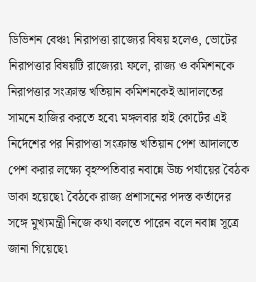ডিভিশন বেঞ্চ৷ নিরাপত্তা রাজ্যের বিষয় হলেও, ভোটের নিরাপত্তার বিষয়টি রাজ্যের৷ ফলে, রাজ্য ও কমিশনকে নিরাপত্তার সংক্রান্ত খতিয়ান কমিশনকেই আদালতের সামনে হাজির করতে হবে৷ মঙ্গলবার হাই কোর্টের এই নির্দেশের পর নিরাপত্তা সংক্রান্ত খতিয়ান পেশ আদালতে পেশ করার লক্ষ্যে বৃহস্পতিবার নবান্নে উচ্চ পর্যায়ের বৈঠক ডাকা হয়েছে৷ বৈঠকে রাজ্য প্রশাসনের পদস্ত কর্তাদের সঙ্গে মুখ্যমন্ত্রী নিজে কথা বলতে পারেন বলে নবান্ন সূত্রে জানা গিয়েছে৷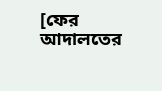[ফের আদালতের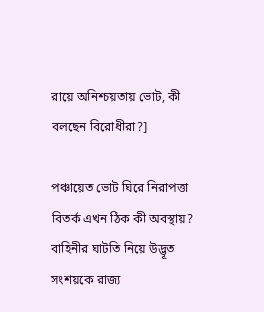রায়ে অনিশ্চয়তায় ভোট, কী বলছেন বিরোধীরা?]

পঞ্চায়েত ভোট ঘিরে নিরাপত্তা বিতর্ক এখন ঠিক কী অবস্থায়? বাহিনীর ঘাটতি নিয়ে উদ্ভূত সংশয়কে রাজ্য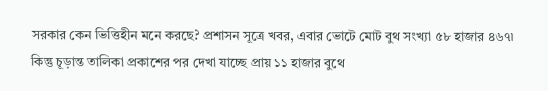সরকার কেন ভিত্তিহীন মনে করছে? প্রশাসন সূত্রে খবর, এবার ভোটে মোট বুথ সংখ্যা ৫৮ হাজার ৪৬৭৷ কিন্তু চূড়ান্ত তালিকা প্রকাশের পর দেখা যাচ্ছে প্রায় ১১ হাজার বুথে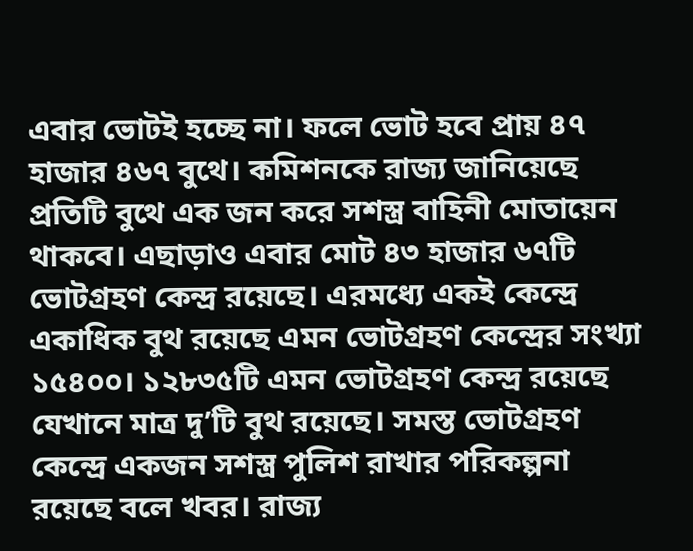এবার ভোটই হচ্ছে না। ফলে ভোট হবে প্রায় ৪৭ হাজার ৪৬৭ বুথে। কমিশনকে রাজ্য জানিয়েছে প্রতিটি বুথে এক জন করে সশস্ত্র বাহিনী মোতায়েন থাকবে। এছাড়াও এবার মোট ৪৩ হাজার ৬৭টি ভোটগ্রহণ কেন্দ্র রয়েছে। এরমধ্যে একই কেন্দ্রে একাধিক বুথ রয়েছে এমন ভোটগ্রহণ কেন্দ্রের সংখ্যা ১৫৪০০। ১২৮৩৫টি এমন ভোটগ্রহণ কেন্দ্র রয়েছে যেখানে মাত্র দু’টি বুথ রয়েছে। সমস্ত ভোটগ্রহণ কেন্দ্রে একজন সশস্ত্র পুলিশ রাখার পরিকল্পনা রয়েছে বলে খবর। রাজ্য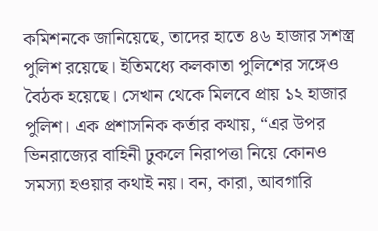কমিশনকে জানিয়েছে, তাদের হাতে ৪৬ হাজার সশস্ত্র পুলিশ রয়েছে। ইতিমধ্যে কলকাতা পুলিশের সঙ্গেও বৈঠক হয়েছে। সেখান থেকে মিলবে প্রায় ১২ হাজার পুলিশ। এক প্রশাসনিক কর্তার কথায়, “এর উপর ভিনরাজ্যের বাহিনী ঢুকলে নিরাপত্তা নিয়ে কোনও সমস্যা হওয়ার কথাই নয়। বন, কারা, আবগারি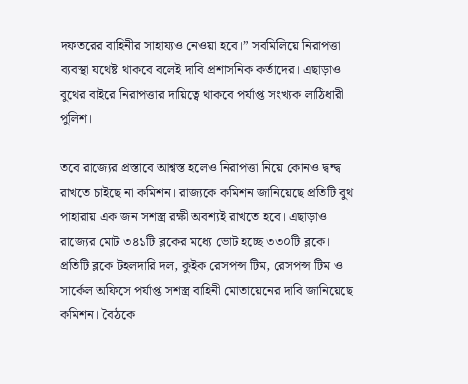দফতরের বাহিনীর সাহায্যও নেওয়া হবে।” সবমিলিয়ে নিরাপত্তা ব্যবস্থা যথেষ্ট থাকবে বলেই দাবি প্রশাসনিক কর্তাদের। এছাড়াও বুথের বাইরে নিরাপত্তার দায়িত্বে থাকবে পর্যাপ্ত সংখ্যক লাঠিধারী পুলিশ।

তবে রাজ্যের প্রস্তাবে আশ্বস্ত হলেও নিরাপত্তা নিয়ে কোনও দ্বন্দ্ব রাখতে চাইছে না কমিশন। রাজ্যকে কমিশন জানিয়েছে প্রতিটি বুথ পাহারায় এক জন সশস্ত্র রক্ষী অবশ্যই রাখতে হবে। এছাড়াও রাজ্যের মোট ৩৪১টি ব্লকের মধ্যে ভোট হচ্ছে ৩৩০টি ব্লকে। প্রতিটি ব্লকে টহলদারি দল, কুইক রেসপন্স টিম, রেসপন্স টিম ও সার্কেল অফিসে পর্যাপ্ত সশস্ত্র বাহিনী মোতায়েনের দাবি জানিয়েছে কমিশন। বৈঠকে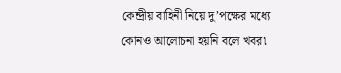কেন্দ্রীয় বাহিনী নিয়ে দু’পক্ষের মধ্যে কোনও আলোচনা হয়নি বলে খবর৷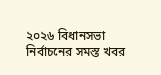২০২৬ বিধানসভা নির্বাচনের সমস্ত খবর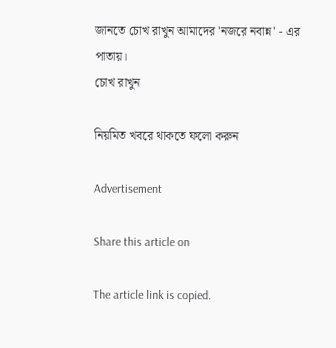জানতে চোখ রাখুন আমাদের 'নজরে নবান্ন' - এর পাতায়।
চোখ রাখুন

নিয়মিত খবরে থাকতে ফলো করুন

Advertisement

Share this article on

The article link is copied.